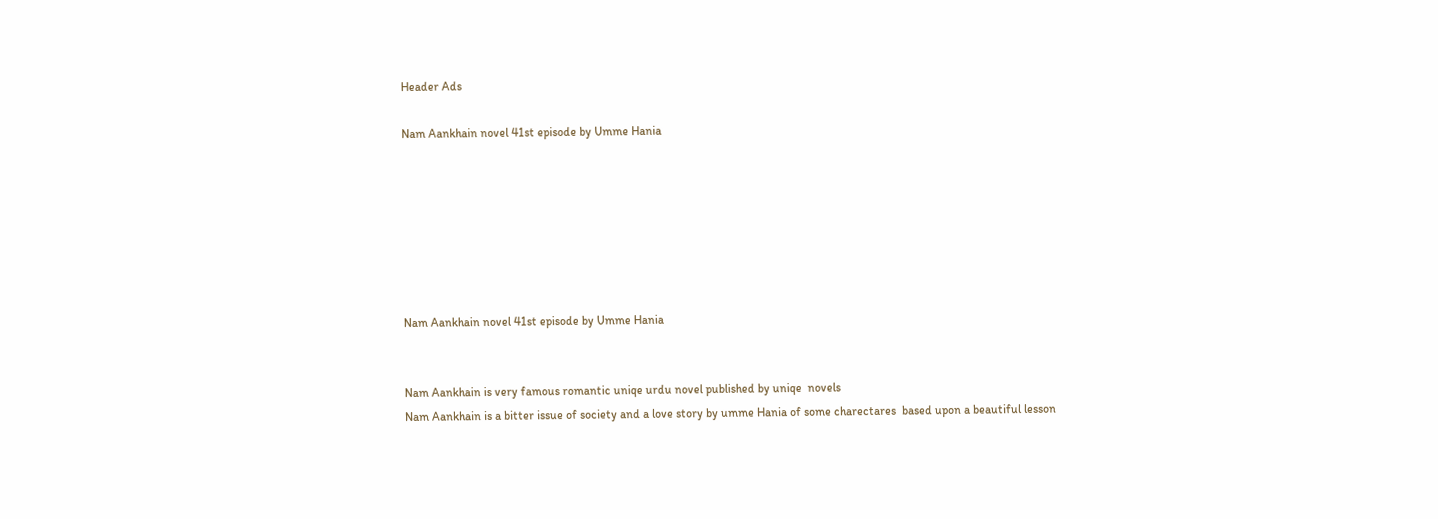Header Ads

Nam Aankhain novel 41st episode by Umme Hania







Nam Aankhain novel 41st episode by Umme Hania


Nam Aankhain is very famous romantic uniqe urdu novel published by uniqe  novels
Nam Aankhain is a bitter issue of society and a love story by umme Hania of some charectares  based upon a beautiful lesson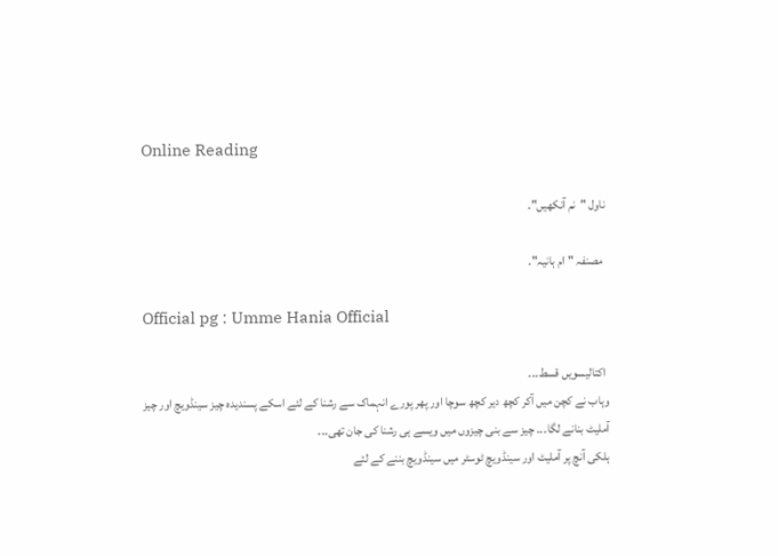Online Reading

 ناول "نم آنکھیں"۔

  مصنفہ "ام ہانیہ"۔

Official pg : Umme Hania Official

 اکتالیسویں قسط۔۔۔
وہاب نے کچن میں آکر کچھ دیر کچھ سوچا اور پھر پورے انہماک سے رشنا کے لئے اسکے پسندیدہ چیز سینڈویچ اور چیز آملیٹ بنانے لگا۔۔۔ چیز سے بنی چیزوں میں ویسے ہی رشنا کی جان تھی۔۔۔
ہلکی آنچ پر آملیٹ اور سینڈویچ ٹوسٹر میں سینڈویچ بننے کے لئے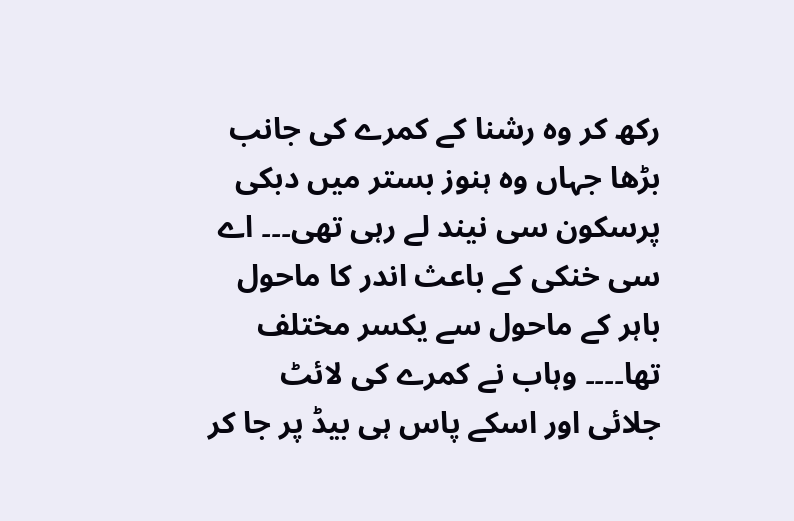رکھ کر وہ رشنا کے کمرے کی جانب بڑھا جہاں وہ ہنوز بستر میں دبکی پرسکون سی نیند لے رہی تھی۔۔۔ اے سی خنکی کے باعث اندر کا ماحول باہر کے ماحول سے یکسر مختلف تھا۔۔۔۔ وہاب نے کمرے کی لائٹ جلائی اور اسکے پاس ہی بیڈ پر جا کر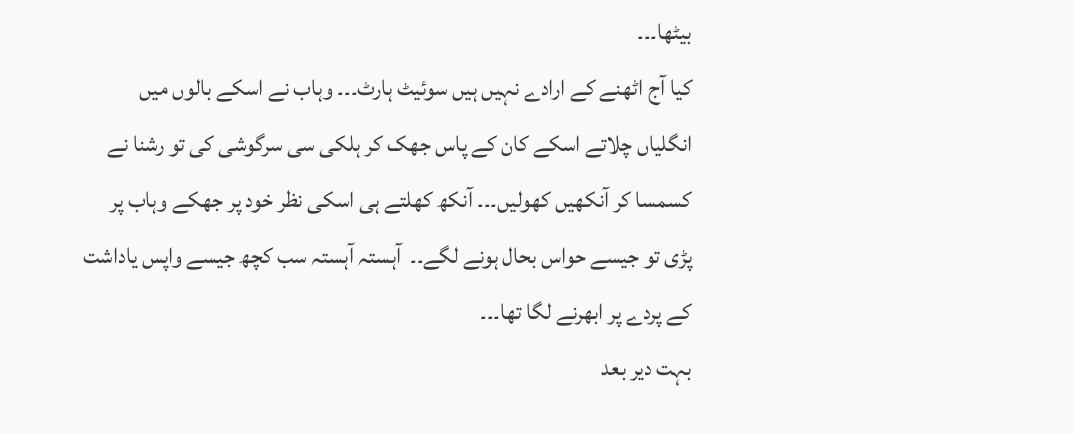بیٹھا۔۔۔
کیا آج اٹھنے کے ارادے نہیں ہیں سوئیٹ ہارٹ۔۔۔ وہاب نے اسکے بالوں میں انگلیاں چلاتے اسکے کان کے پاس جھک کر ہلکی سی سرگوشی کی تو رشنا نے کسمسا کر آنکھیں کھولیں۔۔۔ آنکھ کھلتے ہی اسکی نظر خود پر جھکے وہاب پر پڑی تو جیسے حواس بحال ہونے لگے۔۔  آہستہ آہستہ سب کچھ جیسے واپس یاداشت کے پردے پر ابھرنے لگا تھا۔۔۔
بہت دیر بعد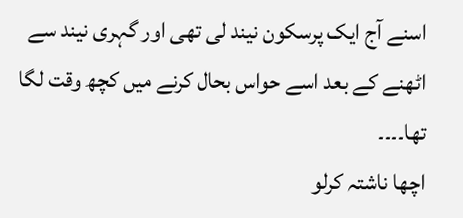اسنے آج ایک پرسکون نیند لی تھی اور گہری نیند سے اٹھنے کے بعد اسے حواس بحال کرنے میں کچھ وقت لگا تھا۔۔۔۔
اچھا ناشتہ کرلو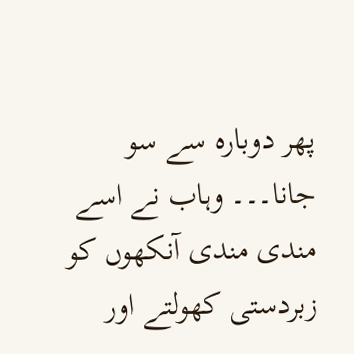پھر دوبارہ سے سو جانا۔۔۔ وہاب نے اسے مندی مندی آنکھوں کو زبردستی کھولتے اور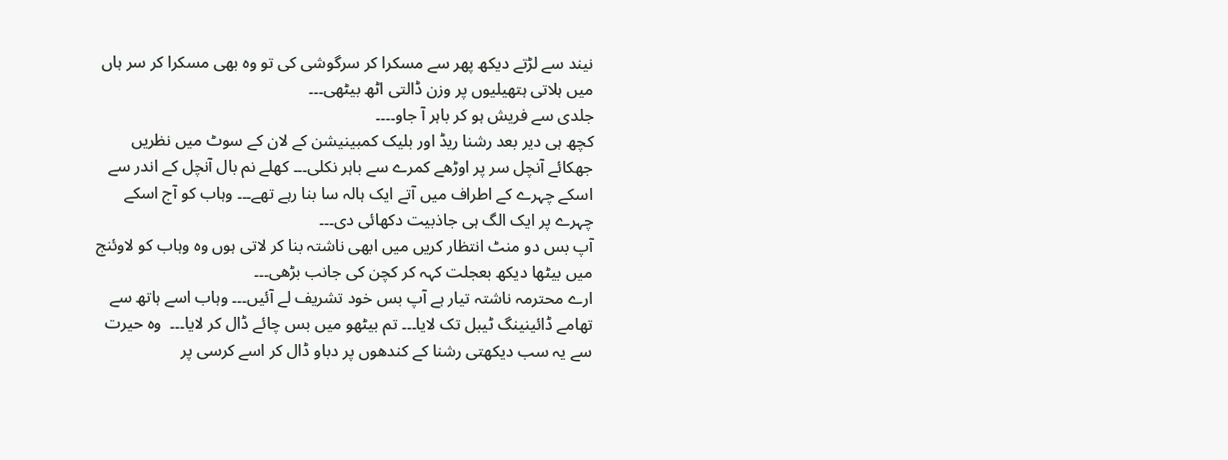نیند سے لڑتے دیکھ پھر سے مسکرا کر سرگوشی کی تو وہ بھی مسکرا کر سر ہاں میں ہلاتی ہتھیلیوں پر وزن ڈالتی اٹھ بیٹھی۔۔۔
جلدی سے فریش ہو کر باہر آ جاو۔۔۔۔
کچھ ہی دیر بعد رشنا ریڈ اور بلیک کمبینیشن کے لان کے سوٹ میں نظریں جھکائے آنچل سر پر اوڑھے کمرے سے باہر نکلی۔۔۔ کھلے نم بال آنچل کے اندر سے اسکے چہرے کے اطراف میں آتے ایک ہالہ سا بنا رہے تھے۔۔۔ وہاب کو آج اسکے چہرے پر ایک الگ ہی جاذبیت دکھائی دی۔۔۔
آپ بس دو منٹ انتظار کریں میں ابھی ناشتہ بنا کر لاتی ہوں وہ وہاب کو لاوئنج میں بیٹھا دیکھ بعجلت کہہ کر کچن کی جانب بڑھی۔۔۔
ارے محترمہ ناشتہ تیار ہے آپ بس خود تشریف لے آئیں۔۔۔ وہاب اسے ہاتھ سے تھامے ڈائینینگ ٹیبل تک لایا۔۔۔ تم بیٹھو میں بس چائے ڈال کر لایا۔۔۔  وہ حیرت سے یہ سب دیکھتی رشنا کے کندھوں پر دباو ڈال کر اسے کرسی پر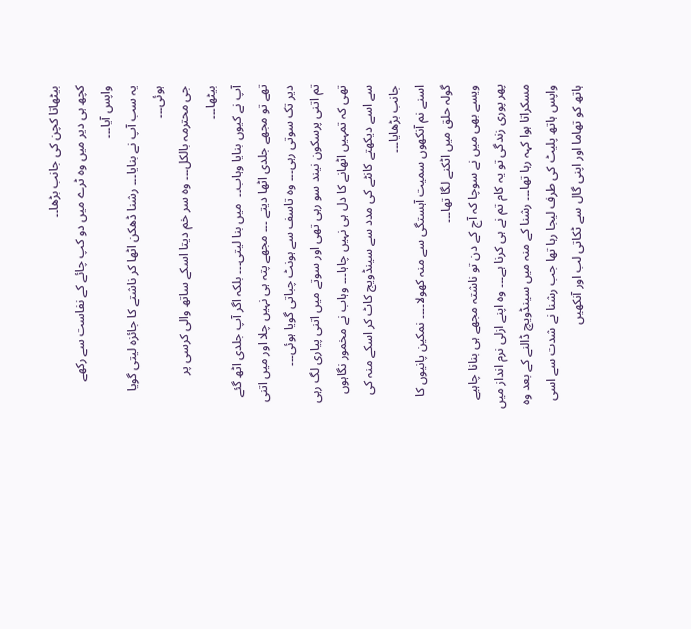بیٹھاتا کچن کی جانب بڑھا۔۔
کچھ ہی دیر میں وہ ٹرے میں دو کپ چائے کے نفاست سے رکھے واپس آیا۔۔۔
یہ سب آپ نے بنایا۔۔۔ رشنا ڈھکن اٹھا کر ناشتے کا جائزہ لیتی گویا ہوئی۔۔۔
جی محترمہ بالکل۔۔۔ وہ سر خم دیتا اسکے ساتھ والی کرسی پر بیٹھا۔۔۔
آپ نے کیوں بنایا وہاب۔۔  میں بنا لیتی۔۔۔ بلکہ اگر آپ جلدی اٹھ گئے تھے تو مجھے جلدی اٹھا دیتے ۔۔۔ مجھے پتہ ہی نہیں چلا اور میں اتنی دیر تک سوتی رہی۔۔۔ وہ تاسف سے ہونٹ چباتی گویا ہوئی۔۔۔
تم اتنی پرسکون نیند سو رہی تھی اور سوتے میں اتنی پیاری لگ رہی تھی کہ تمہیں اٹھانے کا دل ہی نہیں چاہا۔۔۔ وہاب نے مخمور نگاہوں سے اسے دیکھتے کانٹے کی مدد سے سینڈویج کاٹ کر اسکے منہ کی جانب بڑھایا۔۔۔
اسنے نم آنکھوں سمیت آہستگی سے منہ کھولا۔۔۔۔ نمکین پانیوں کا گولہ حلق میں اٹکنے لگا تھا۔۔۔
ویسے بھی میں نے سوچا کہ آج کے دن تو ناشتہ مجھے ہی بنانا چاہیے پھر پوری زندگی تو یہ کام تم نے ہی کرنا ہے۔۔۔ وہ اپنے ازلی نرم انداز میں مسکراتا ہوا کہہ رہا تھا۔۔۔ رشنا کے منہ میں سینڈویچ ڈالنے کے بعد وہ واپس ہاتھ پلیٹ کی طرف لیجا رہا تھا جب رشنا نے شدت سے اسی ہاتھ کو تھاما اور اپنی گال سے ٹکاتی لب اور آنکھیں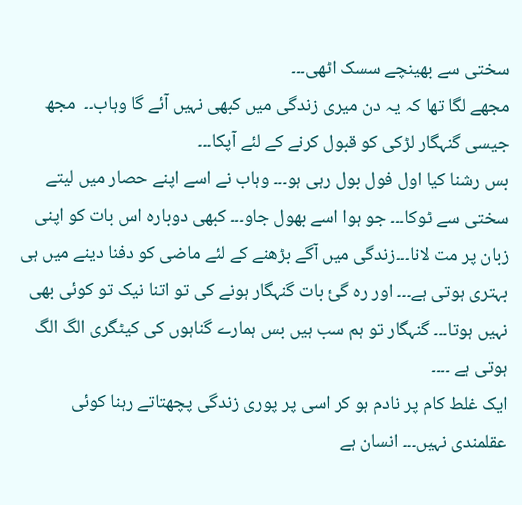سختی سے بھینچے سسک اٹھی۔۔۔
مجھے لگا تھا کہ یہ دن میری زندگی میں کبھی نہیں آئے گا وہاب۔۔  مجھ جیسی گنہگار لڑکی کو قبول کرنے کے لئے آپکا۔۔۔
بس رشنا کیا اول فول بول رہی ہو۔۔۔ وہاب نے اسے اپنے حصار میں لیتے سختی سے ٹوکا۔۔۔ جو ہوا اسے بھول جاو۔۔۔ کبھی دوبارہ اس بات کو اپنی زبان پر مت لانا۔۔۔زندگی میں آگے بڑھنے کے لئے ماضی کو دفنا دینے میں ہی بہتری ہوتی ہے۔۔۔ اور رہ گئ بات گنہگار ہونے کی تو اتنا نیک تو کوئی بھی نہیں ہوتا۔۔۔ گنہگار تو ہم سب ہیں بس ہمارے گناہوں کی کیٹگری الگ الگ ہوتی ہے ۔۔۔۔
ایک غلط کام پر نادم ہو کر اسی پر پوری زندگی پچھتاتے رہنا کوئی عقلمندی نہیں۔۔۔ انسان ہے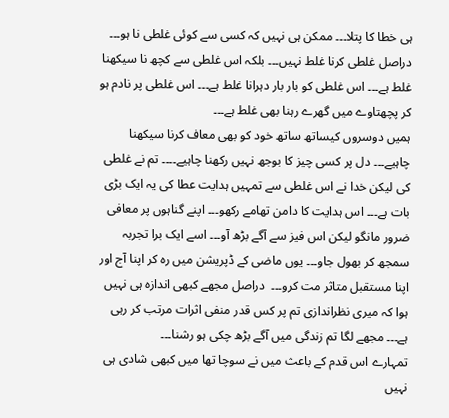ہی خطا کا پتلا۔۔۔ ممکن ہی نہیں کہ کسی سے کوئی غلطی نا ہو۔۔۔ دراصل غلطی کرنا غلط نہیں۔۔۔ بلکہ اس غلطی سے کچھ نا سیکھنا غلط ہے۔۔۔ اس غلطی کو بار بار دہرانا غلط ہے۔۔۔ اس غلطی پر نادم ہو کر پچھتاوے میں گھرے رہنا بھی غلط ہے۔۔۔
ہمیں دوسروں کیساتھ ساتھ خود کو بھی معاف کرنا سیکھنا چاہیے۔۔۔ دل پر کسی چیز کا بوجھ نہیں رکھنا چاہیے۔۔۔۔ تم نے غلطی کی لیکن خدا نے اس غلطی سے تمہیں ہدایت عطا کی یہ ایک بڑی بات ہے۔۔۔ اس ہدایت کا دامن تھامے رکھو۔۔۔ اپنے گناہوں پر معافی ضرور مانگو لیکن اس فیز سے آگے بڑھ آو۔۔۔ اسے ایک برا تجربہ سمجھ کر بھول جاو۔۔۔ یوں ماضی کے ڈپریشن میں رہ کر اپنا آج اور اپنا مستقبل متاثر مت کرو۔۔۔  دراصل مجھے کبھی اندازہ ہی نہیں ہوا کہ میری نظراندازی تم پر کس قدر منفی اثرات مرتب کر رہی ہے۔۔۔ مجھے لگا تم زندگی میں آگے بڑھ چکی ہو رشنا۔۔۔
تمہارے اس قدم کے باعث میں نے سوچا تھا میں کبھی شادی ہی نہیں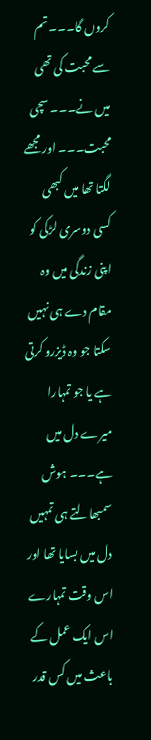کروں گا۔۔۔ تم سے محبت کی تھی میں نے۔۔۔ سچی محبت۔۔۔ اور مجھے لگتا تھا میں کبھی کسی دوسری لڑکی کو اپنی زندگی میں وہ مقام دے ہی نہیں سکتا جو وہ ڈیزرو کرتی ہے یا جو تمہارا میرے دل میں ہے۔۔۔ ہوش سمبھالتے ہی تمہیں دل میں بسایا تھا اور اس وقت تمہارے اس ایک عمل کے باعث میں کس قدر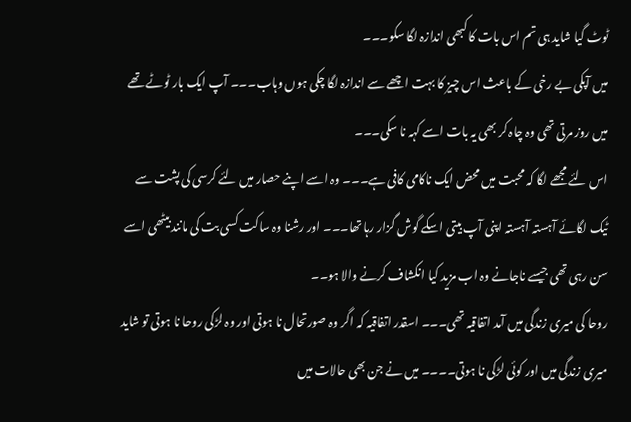ٹوٹ گیا شاید ہی تم اس بات کا کبھی اندازہ لگا سکو۔۔۔
میں آپکی بے رخی کے باعث اس چیز کا بہت اچھے سے اندازہ لگا چکی ہوں وہاب۔۔۔ آپ ایک بار ٹوٹے تھے میں روز مرتی تھی وہ چاہ کر بھی یہ بات اسے کہہ نا سکی۔۔۔
اس لئے مجھے لگا کہ محبت میں محض ایک ناکامی کافی ہے۔۔۔ وہ اسے اپنے حصار میں لئے کرسی کی پشت سے ٹیک لگائے آہستہ آہستہ اپنی آپ بیتی اسکے گوش گزار رہا تھا۔۔۔ اور رشنا وہ ساکت کسی بت کی مانند بیٹھی اسے سن رہی تھی جیسے ناجانے وہ اب مزید کیا انکشاف کرنے والا ہو۔۔
روحا کی میری زندگی میں آمد اتفاقیہ تھی۔۔۔ اسقدر اتفاقیہ کہ اگر وہ صورتحال نا ہوتی اور وہ لڑکی روحا نا ہوتی تو شاید میری زندگی میں اور کوئی لڑکی نا ہوتی۔۔۔۔ میں نے جن بھی حالات میں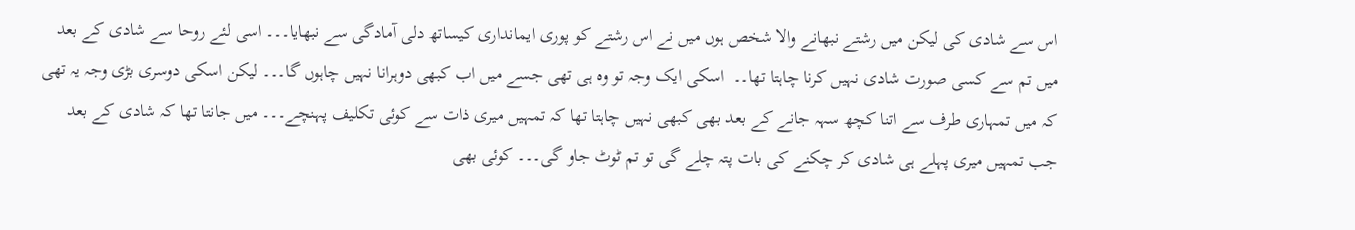اس سے شادی کی لیکن میں رشتے نبھانے والا شخص ہوں میں نے اس رشتے کو پوری ایمانداری کیساتھ دلی آمادگی سے نبھایا۔۔۔ اسی لئے روحا سے شادی کے بعد میں تم سے کسی صورت شادی نہیں کرنا چاہتا تھا۔۔  اسکی ایک وجہ تو وہ ہی تھی جسے میں اب کبھی دوہرانا نہیں چاہوں گا۔۔۔ لیکن اسکی دوسری بڑی وجہ یہ تھی کہ میں تمہاری طرف سے اتنا کچھ سہہ جانے کے بعد بھی کبھی نہیں چاہتا تھا کہ تمہیں میری ذات سے کوئی تکلیف پہنچے۔۔۔ میں جانتا تھا کہ شادی کے بعد جب تمہیں میری پہلے ہی شادی کر چکنے کی بات پتہ چلے گی تو تم ٹوٹ جاو گی۔۔۔ کوئی بھی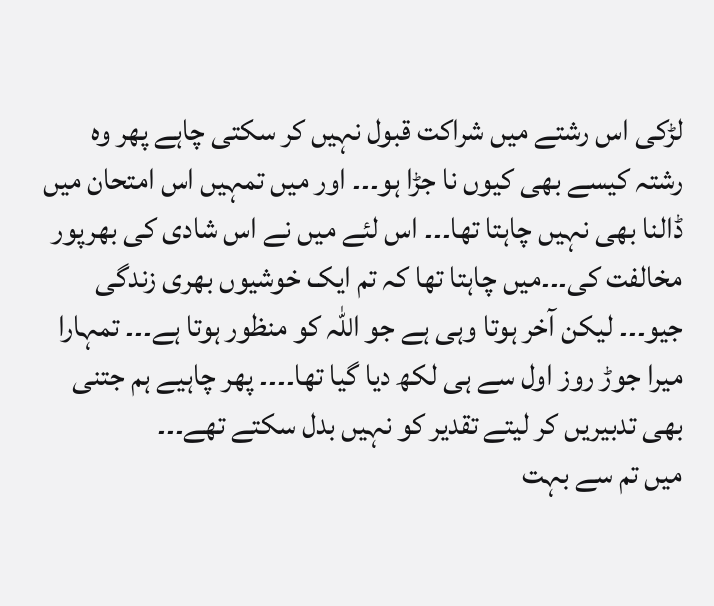لڑکی اس رشتے میں شراکت قبول نہیں کر سکتی چاہے پھر وہ رشتہ کیسے بھی کیوں نا جڑا ہو۔۔۔ اور میں تمہیں اس امتحان میں ڈالنا بھی نہیں چاہتا تھا۔۔۔ اس لئے میں نے اس شادی کی بھرپور مخالفت کی۔۔۔میں چاہتا تھا کہ تم ایک خوشیوں بھری زندگی جیو۔۔۔ لیکن آخر ہوتا وہی ہے جو اللہ کو منظور ہوتا ہے۔۔۔ تمہارا میرا جوڑ روز اول سے ہی لکھ دیا گیا تھا۔۔۔۔ پھر چاہیے ہم جتنی بھی تدبیریں کر لیتے تقدیر کو نہیں بدل سکتے تھے۔۔۔
میں تم سے بہت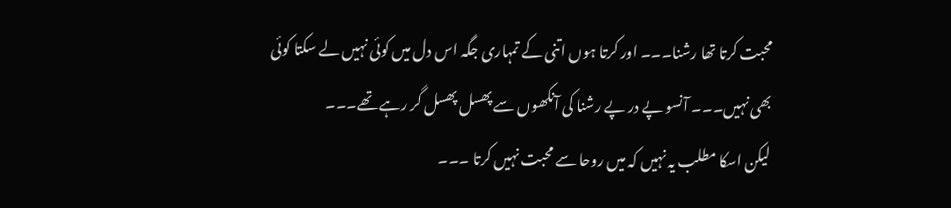محبت کرتا تھا رشنا۔۔۔ اور کرتا ہوں اتنی کے تمہاری جگہ اس دل میں کوئی نہیں لے سکتا کوئی بھی نہیں۔۔۔ آنسو پے در پے رشنا کی آنکھوں سے پھسل پھسل گر رہے تھے۔۔۔
لیکن اسکا مطلب یہ نہیں کہ میں روحا سے محبت نہیں کرتا ۔۔۔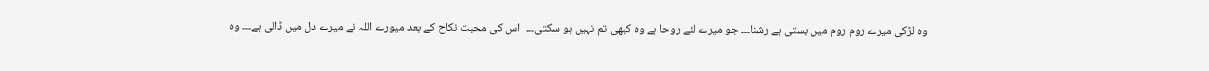وہ لڑکی میرے روم روم میں بستی ہے رشنا۔۔۔ جو میرے لئے روحا ہے وہ کبھی تم نہیں ہو سکتی۔۔۔  اس کی محبت نکاح کے بعد میورے اللہ نے میرے دل میں ڈالی ہے۔۔۔ وہ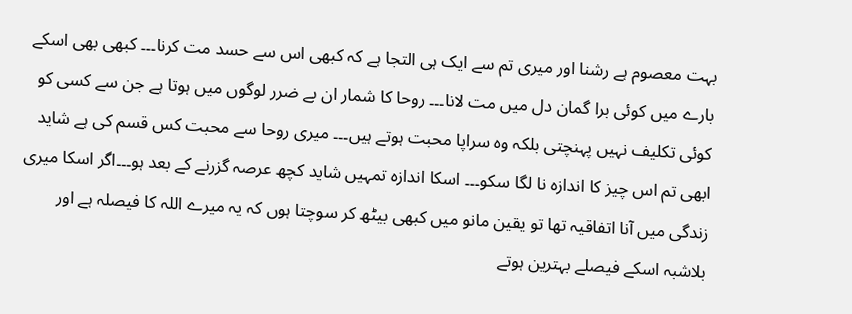بہت معصوم ہے رشنا اور میری تم سے ایک ہی التجا ہے کہ کبھی اس سے حسد مت کرنا۔۔۔ کبھی بھی اسکے بارے میں کوئی برا گمان دل میں مت لانا۔۔۔ روحا کا شمار ان بے ضرر لوگوں میں ہوتا ہے جن سے کسی کو کوئی تکلیف نہیں پہنچتی بلکہ وہ سراپا محبت ہوتے ہیں۔۔۔ میری روحا سے محبت کس قسم کی ہے شاید ابھی تم اس چیز کا اندازہ نا لگا سکو۔۔۔ اسکا اندازہ تمہیں شاید کچھ عرصہ گزرنے کے بعد ہو۔۔۔اگر اسکا میری زندگی میں آنا اتفاقیہ تھا تو یقین مانو میں کبھی بیٹھ کر سوچتا ہوں کہ یہ میرے اللہ کا فیصلہ ہے اور بلاشبہ اسکے فیصلے بہترین ہوتے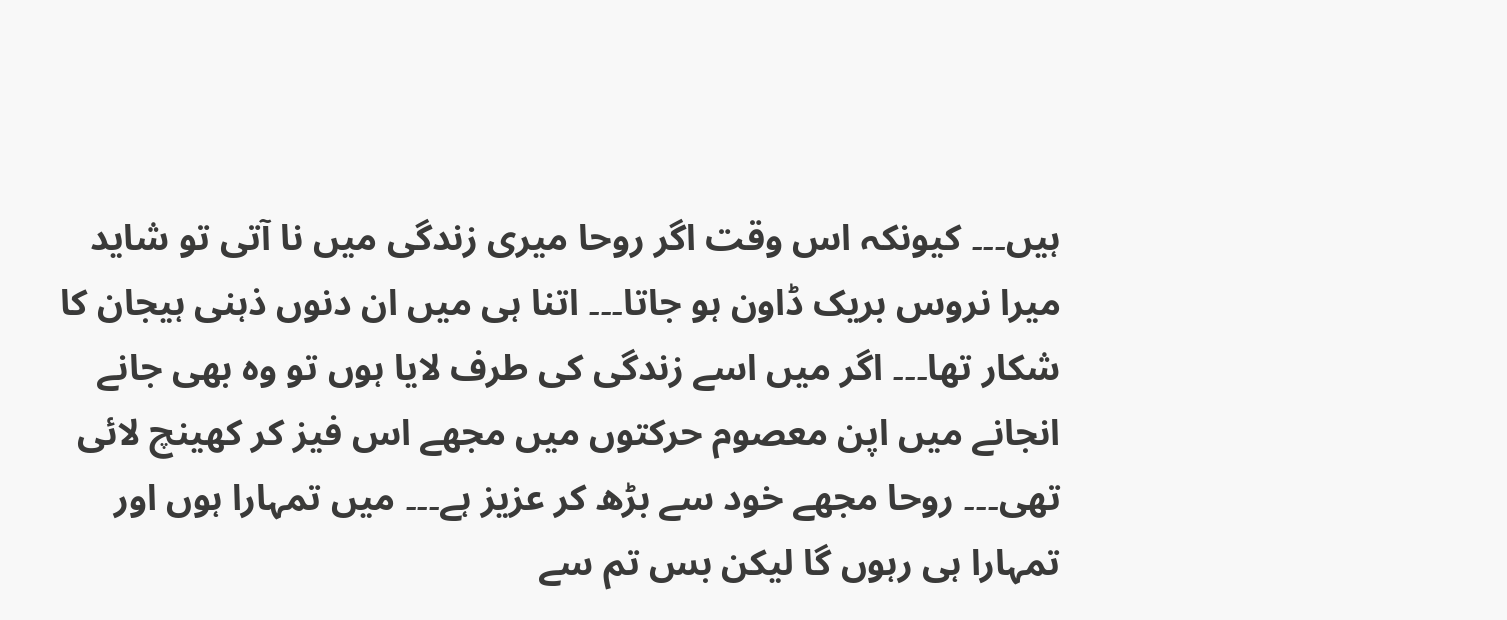ہیں۔۔۔ کیونکہ اس وقت اگر روحا میری زندگی میں نا آتی تو شاید میرا نروس بریک ڈاون ہو جاتا۔۔۔ اتنا ہی میں ان دنوں ذہنی ہیجان کا شکار تھا۔۔۔ اگر میں اسے زندگی کی طرف لایا ہوں تو وہ بھی جانے انجانے میں اپن معصوم حرکتوں میں مجھے اس فیز کر کھینچ لائی تھی۔۔۔ روحا مجھے خود سے بڑھ کر عزیز ہے۔۔۔ میں تمہارا ہوں اور تمہارا ہی رہوں گا لیکن بس تم سے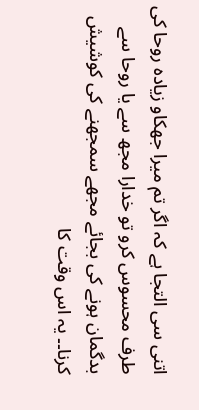اتنی سی التجا ہے کہ اگر تم میرا جھکاو زیادہ روحا کی طرف محسوس کرو تو خدارا مجھ سے یا روحا سے بدگمان ہونے کی بجائے مجھے سمجھنے کی کوشیش کرنا۔۔ یہ اس وقت کا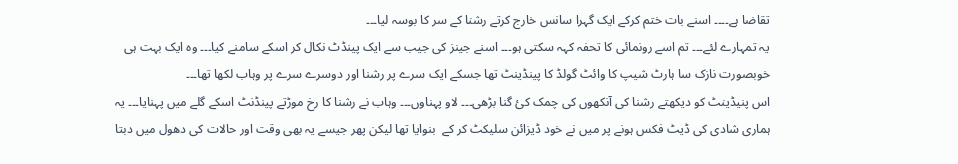تقاضا ہے۔۔۔۔ اسنے بات ختم کرکے ایک گہرا سانس خارج کرتے رشنا کے سر کا بوسہ لیا۔۔۔
یہ تمہارے لئے۔۔۔ تم اسے رونمائی کا تحفہ کہہ سکتی ہو۔۔۔ اسنے جینز کی جیب سے ایک پینڈٹ نکال کر اسکے سامنے کیا۔۔۔ وہ ایک بہت ہی خوبصورت نازک سا ہارٹ شیپ کا وائٹ گولڈ کا پینڈینٹ تھا جسکے ایک سرے پر رشنا اور دوسرے سرے پر وہاب لکھا تھا۔۔۔
اس پنیڈینٹ کو دیکھتے رشنا کی آنکھوں کی چمک کئ گنا بڑھی۔۔۔ لاو پہناوں۔۔۔ وہاب نے رشنا کا رخ موڑتے پینڈنٹ اسکے گلے میں پہنایا۔۔۔ یہ ہماری شادی کی ڈیٹ فکس ہونے پر میں نے خود ڈیزائن سلیکٹ کر کے  بنوایا تھا لیکن پھر جیسے یہ بھی وقت اور حالات کی دھول میں دبتا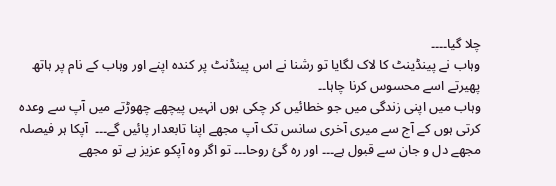چلا گیا۔۔۔۔
وہاب نے پینڈینٹ کا لاک لگایا تو رشنا نے اس پینڈنٹ پر کندہ اپنے اور وہاب کے نام پر ہاتھ پھیرتے اسے محسوس کرنا چاہا۔۔
وہاب میں اپنی زندگی میں جو خطائیں کر چکی ہوں انہیں پیچھے چھوڑتے میں آپ سے وعدہ کرتی ہوں کے آج سے میری آخری سانس تک آپ مجھے اپنا تابعدار پائیں گے۔۔۔  آپکا ہر فیصلہ مجھے دل و جان سے قبول ہے۔۔۔ اور رہ گئ روحا۔۔۔ تو اگر وہ آپکو عزیز ہے تو مجھے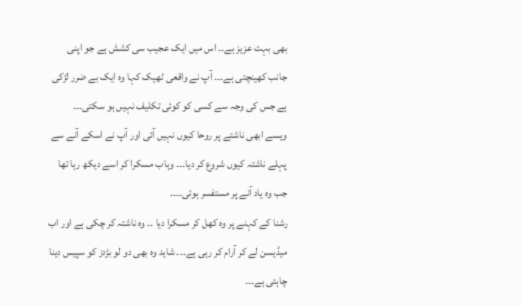بھی بہت عزیز ہے۔۔ اس میں ایک عجیب سی کشش ہے جو اپنی جانب کھینچتی ہے۔۔۔ آپ نے واقعی ٹھیک کہا وہ ایک بے ضرر لڑکی ہے جس کی وجہ سے کسی کو کوئی تکلیف نہیں ہو سکتی۔۔۔
ویسے ابھی ناشتے پر روحا کیوں نہیں آئی اور آپ نے اسکے آنے سے پہلے ناشتہ کیوں شروع کر دیا۔۔۔ وہاب مسکرا کر اسے دیکھ رہا تھا جب وہ یاد آنے پر مستفسر ہوئی۔۔۔۔
رشنا کے کہنے پر وہ کھل کر مسکرا دیا ۔۔ وہ ناشتہ کر چکی ہے اور اب میڈیسن لے کر آرام کر رہی ہے۔۔۔ شاید وہ بھی دو لو بڑدز کو سپیس دینا چاہتی ہے۔۔۔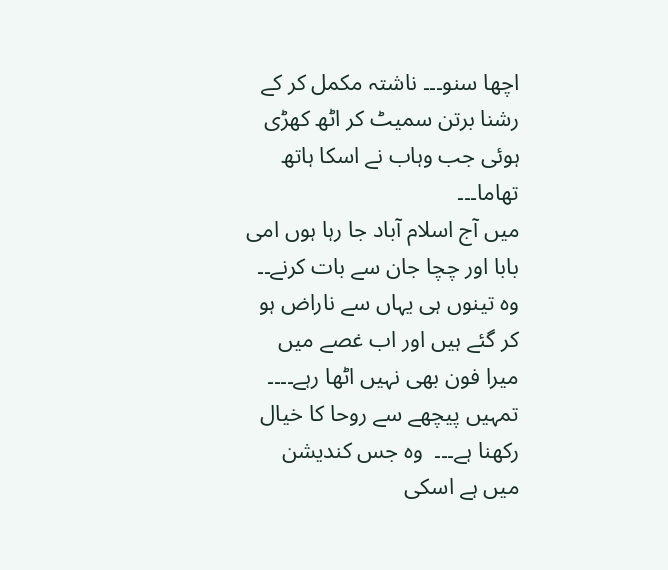اچھا سنو۔۔۔ ناشتہ مکمل کر کے رشنا برتن سمیٹ کر اٹھ کھڑی ہوئی جب وہاب نے اسکا ہاتھ تھاما۔۔۔
میں آج اسلام آباد جا رہا ہوں امی بابا اور چچا جان سے بات کرنے۔۔ وہ تینوں ہی یہاں سے ناراض ہو کر گئے ہیں اور اب غصے میں میرا فون بھی نہیں اٹھا رہے۔۔۔۔ تمہیں پیچھے سے روحا کا خیال رکھنا ہے۔۔۔  وہ جس کندیشن میں ہے اسکی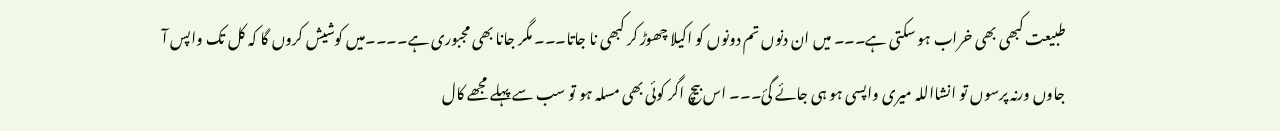طبیعت کبھی بھی خراب ہو سکتی ہے۔۔۔ میں ان دنوں تم دونوں کو اکیلا چھوڑ کر کبھی نا جاتا۔۔۔ مگر جانا بھی مجبوری ہے۔۔۔۔میں کوشیش کروں گا کہ کل تک واپس آ جاوں ورنہ پرسوں تو انشااللہ میری واپسی ہو ہی جائے گئ۔۔۔ اس بیچ اگر کوئی بھی مسلہ ہو تو سب سے پہلے مجھے کال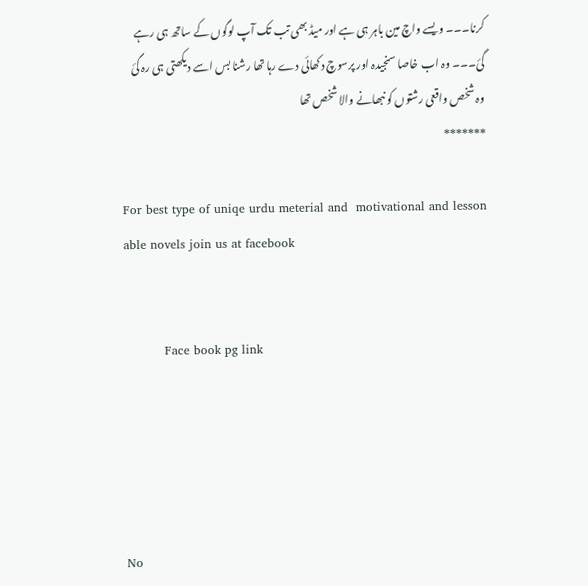کرنا۔۔۔ ویسے واچ مین باہر ہی ہے اور میڈ بھی تب تک آپ لوگوں کے ساتھ ہی رہے گئ۔۔۔ وہ اب خاصا سنجیدہ اور پرسوچ دکھائی دے رہا تھا رشنا بس اسے دیکھتی ہی رہ گئ وہ شخص واقعی رشتوں کو نبھانے والا شخص تھا
*******

For best type of uniqe urdu meterial and  motivational and lesson able novels join us at facebook


          Face book pg link





No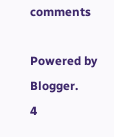comments

Powered by Blogger.
4